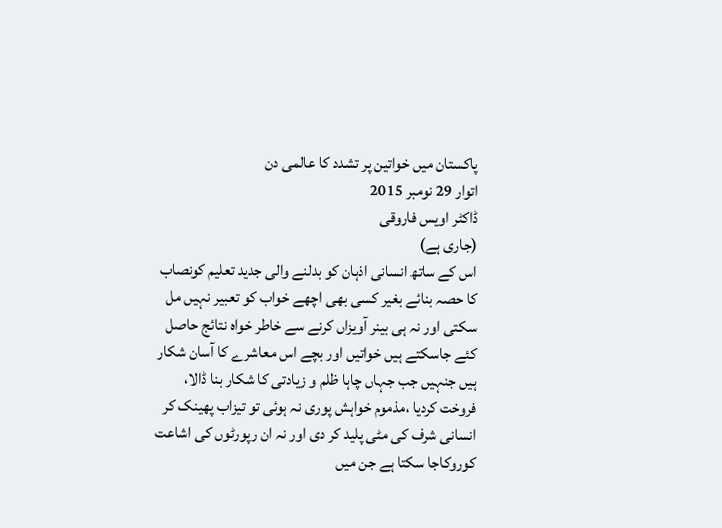پاکستان میں خواتین پر تشدد کا عالمی دن
اتوار 29 نومبر 2015
ڈاکٹر اویس فاروقی
(جاری ہے)
اس کے ساتھ انسانی اذہان کو بدلنے والی جدید تعلیم کونصاب کا حصہ بنائے بغیر کسی بھی اچھے خواب کو تعبیر نہیں مل سکتی اور نہ ہی بینر آویزاں کرنے سے خاطر خواہ نتائج حاصل کئے جاسکتے ہیں خواتیں اور بچے اس معاشرے کا آسان شکار ہیں جنہیں جب جہاں چاہا ظلم و زیادتی کا شکار بنا ڈالا، فروخت کردیا ،مذموم خواہش پوری نہ ہوئی تو تیزاب پھینک کر انسانی شرف کی مٹی پلید کر دی اور نہ ان رپورٹوں کی اشاعت کوروکاجا سکتا ہے جن میں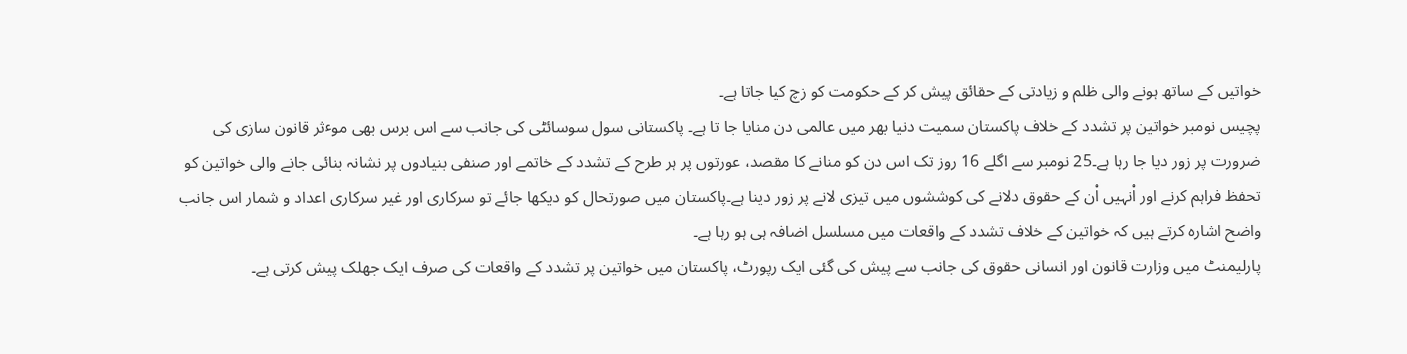خواتیں کے ساتھ ہونے والی ظلم و زیادتی کے حقائق پیش کر کے حکومت کو زچ کیا جاتا ہے۔
پچیس نومبر خواتین پر تشدد کے خلاف پاکستان سمیت دنیا بھر میں عالمی دن منایا جا تا ہے۔ پاکستانی سول سوسائٹی کی جانب سے اس برس بھی موٴثر قانون سازی کی ضرورت پر زور دیا جا رہا ہے۔25 نومبر سے اگلے 16 روز تک اس دن کو منانے کا مقصد، عورتوں پر ہر طرح کے تشدد کے خاتمے اور صنفی بنیادوں پر نشانہ بنائی جانے والی خواتین کو تحفظ فراہم کرنے اور اْنہیں اْن کے حقوق دلانے کی کوششوں میں تیزی لانے پر زور دینا ہے۔پاکستان میں صورتحال کو دیکھا جائے تو سرکاری اور غیر سرکاری اعداد و شمار اس جانب واضح اشارہ کرتے ہیں کہ خواتین کے خلاف تشدد کے واقعات میں مسلسل اضافہ ہی ہو رہا ہے۔
پارلیمنٹ میں وزارت قانون اور انسانی حقوق کی جانب سے پیش کی گئی ایک رپورٹ، پاکستان میں خواتین پر تشدد کے واقعات کی صرف ایک جھلک پیش کرتی ہے۔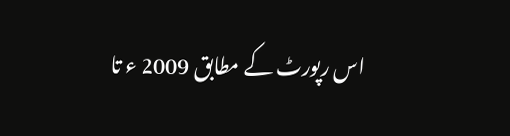اس رپورٹ کے مطابق 2009 ء تا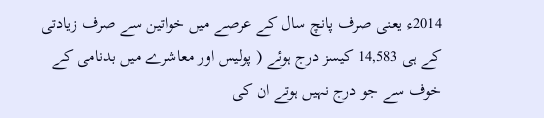2014ء یعنی صرف پانچ سال کے عرصے میں خواتین سے صرف زیادتی کے ہی 14,583 کیسز درج ہوئے ( پولیس اور معاشرے میں بدنامی کے خوف سے جو درج نہیں ہوتے ان کی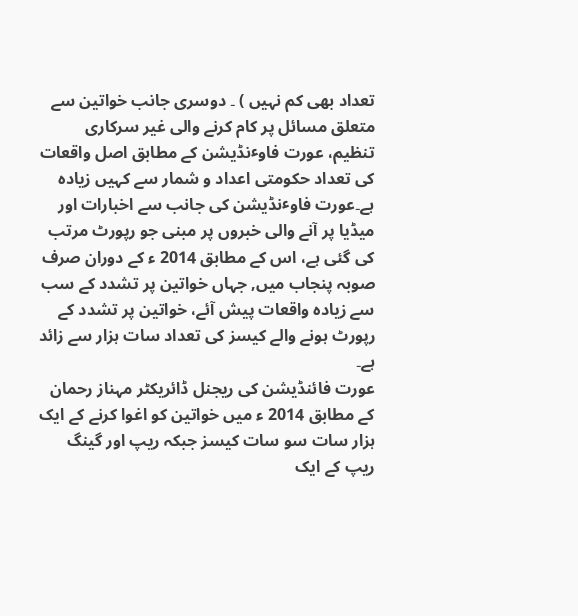تعداد بھی کم نہیں ) ۔ دوسری جانب خواتین سے متعلق مسائل پر کام کرنے والی غیر سرکاری تنظیم، عورت فاوٴنڈیشن کے مطابق اصل واقعات کی تعداد حکومتی اعداد و شمار سے کہیں زیادہ ہے۔عورت فاوٴنڈیشن کی جانب سے اخبارات اور میڈیا پر آنے والی خبروں پر مبنی جو رپورٹ مرتب کی گئی ہے، اس کے مطابق 2014 ء کے دوران صرف صوبہ پنجاب میں, جہاں خواتین پر تشدد کے سب سے زیادہ واقعات پیش آئے، خواتین پر تشدد کے رپورٹ ہونے والے کیسز کی تعداد سات ہزار سے زائد ہے۔
عورت فائنڈیشن کی ریجنل ڈائریکٹر مہناز رحمان کے مطابق 2014 ء میں خواتین کو اغوا کرنے کے ایک ہزار سات سو سات کیسز جبکہ ریپ اور گینگ ریپ کے ایک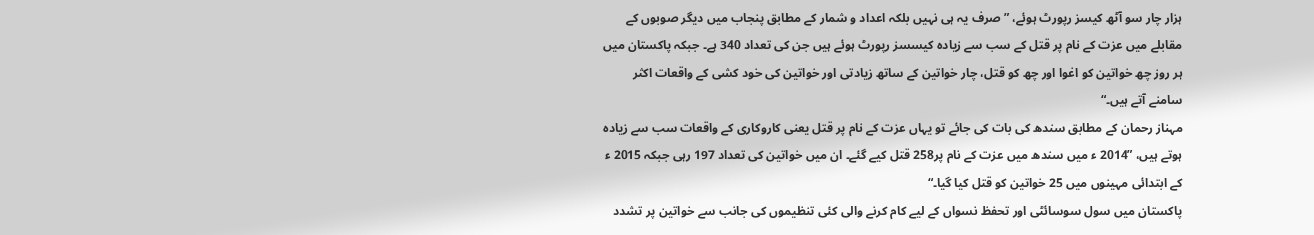ہزار چار سو آٹھ کیسز رپورٹ ہوئے، ”صرف یہ ہی نہیں بلکہ اعداد و شمار کے مطابق پنجاب میں دیگر صوبوں کے مقابلے میں عزت کے نام پر قتل کے سب سے زیادہ کیسسز رپورٹ ہوئے ہیں جن کی تعداد 340 ہے۔ جبکہ پاکستان میں ہر روز چھ خواتین کو اغوا اور چھ کو قتل، چار خواتین کے ساتھ زیادتی اور خواتین کی خود کشی کے واقعات اکثر سامنے آتے ہیں۔“
مہناز رحمان کے مطابق سندھ کی بات کی جائے تو یہاں عزت کے نام پر قتل یعنی کاروکاری کے واقعات سب سے زیادہ ہوتے ہیں، ”2014 ء میں سندھ میں عزت کے نام پر258 قتل کیے گئے۔ ان میں خواتین کی تعداد 197 رہی جبکہ 2015 ء کے ابتدائی مہینوں میں 25 خواتین کو قتل کیا گیا۔“
پاکستان میں سول سوسائٹی اور تحفظ نسواں کے لیے کام کرنے والی کئی تنظیموں کی جانب سے خواتین پر تشدد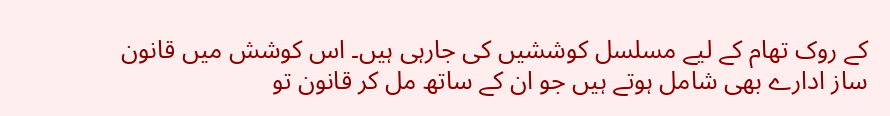کے روک تھام کے لیے مسلسل کوششیں کی جارہی ہیں۔ اس کوشش میں قانون ساز ادارے بھی شامل ہوتے ہیں جو ان کے ساتھ مل کر قانون تو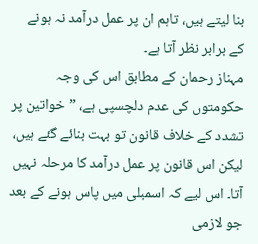بنا لیتے ہیں، تاہم ان پر عمل درآمد نہ ہونے کے برابر نظر آتا ہے۔
مہناز رحمان کے مطابق اس کی وجہ حکومتوں کی عدم دلچسپی ہے، ”خواتین پر تشدد کے خلاف قانون تو بہت بنائے گئے ہیں، لیکن اس قانون پر عمل درآمد کا مرحلہ نہیں آتا۔ اس لیے کہ اسمبلی میں پاس ہونے کے بعد جو لازمی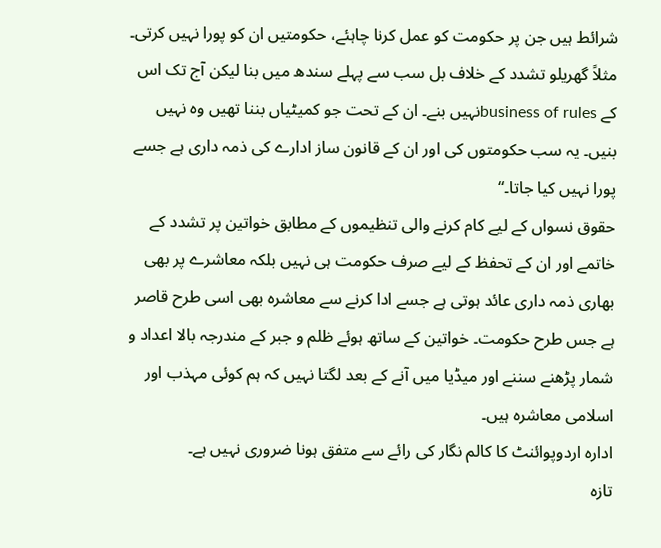شرائط ہیں جن پر حکومت کو عمل کرنا چاہئے، حکومتیں ان کو پورا نہیں کرتی۔ مثلاً گھریلو تشدد کے خلاف بل سب سے پہلے سندھ میں بنا لیکن آج تک اس کے business of rulesنہیں بنے۔ ان کے تحت جو کمیٹیاں بننا تھیں وہ نہیں بنیں۔ یہ سب حکومتوں کی اور ان کے قانون ساز ادارے کی ذمہ داری ہے جسے پورا نہیں کیا جاتا۔“
حقوق نسواں کے لیے کام کرنے والی تنظیموں کے مطابق خواتین پر تشدد کے خاتمے اور ان کے تحفظ کے لیے صرف حکومت ہی نہیں بلکہ معاشرے پر بھی بھاری ذمہ داری عائد ہوتی ہے جسے ادا کرنے سے معاشرہ بھی اسی طرح قاصر ہے جس طرح حکومت۔ خواتین کے ساتھ ہوئے ظلم و جبر کے مندرجہ بالا اعداد و شمار پڑھنے سننے اور میڈیا میں آنے کے بعد لگتا نہیں کہ ہم کوئی مہذب اور اسلامی معاشرہ ہیں۔
ادارہ اردوپوائنٹ کا کالم نگار کی رائے سے متفق ہونا ضروری نہیں ہے۔
تازہ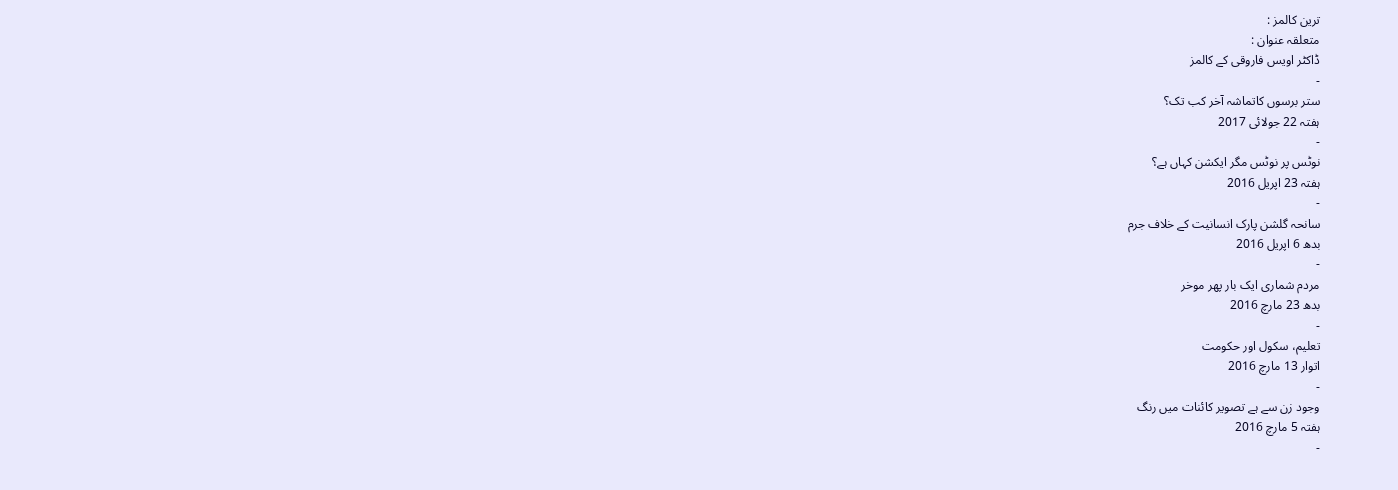ترین کالمز :
متعلقہ عنوان :
ڈاکٹر اویس فاروقی کے کالمز
-
ستر برسوں کاتماشہ آخر کب تک؟
ہفتہ 22 جولائی 2017
-
نوٹس پر نوٹس مگر ایکشن کہاں ہے؟
ہفتہ 23 اپریل 2016
-
سانحہ گلشن پارک انسانیت کے خلاف جرم
بدھ 6 اپریل 2016
-
مردم شماری ایک بار پھر موخر
بدھ 23 مارچ 2016
-
تعلیم، سکول اور حکومت
اتوار 13 مارچ 2016
-
وجود زن سے ہے تصویر کائنات میں رنگ
ہفتہ 5 مارچ 2016
-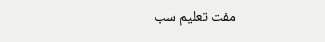مفت تعلیم سب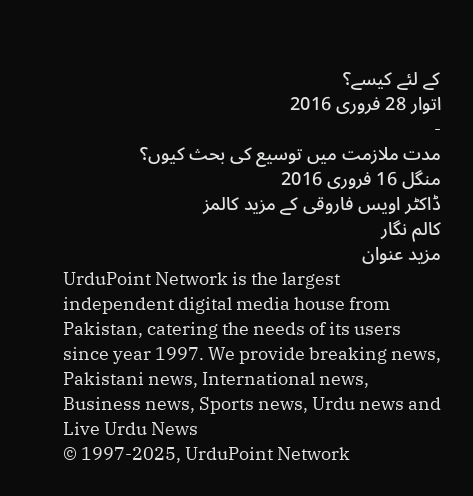کے لئے کیسے؟
اتوار 28 فروری 2016
-
مدت ملازمت میں توسیع کی بحث کیوں؟
منگل 16 فروری 2016
ڈاکٹر اویس فاروقی کے مزید کالمز
کالم نگار
مزید عنوان
UrduPoint Network is the largest independent digital media house from Pakistan, catering the needs of its users since year 1997. We provide breaking news, Pakistani news, International news, Business news, Sports news, Urdu news and Live Urdu News
© 1997-2025, UrduPoint Network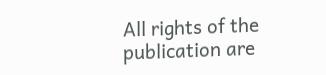All rights of the publication are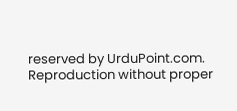reserved by UrduPoint.com. Reproduction without proper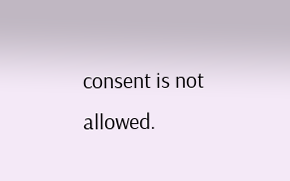consent is not allowed.